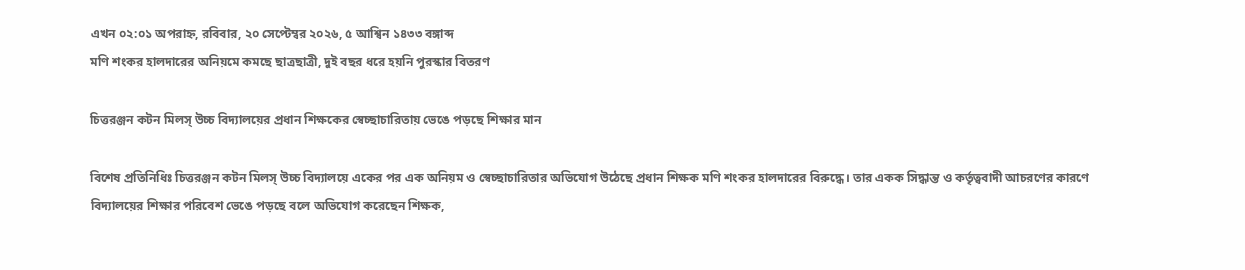এখন ০২:০১ অপরাহ্ন, রবিবার, ২০ সেপ্টেম্বর ২০২৬, ৫ আশ্বিন ১৪৩৩ বঙ্গাব্দ
মণি শংকর হালদারের অনিয়মে কমছে ছাত্রছাত্রী, দুই বছর ধরে হয়নি পুরস্কার বিতরণ

চিত্তরঞ্জন কটন মিলস্ উচ্চ বিদ্যালয়ের প্রধান শিক্ষকের স্বেচ্ছাচারিতায় ভেঙে পড়ছে শিক্ষার মান

বিশেষ প্রতিনিধিঃ চিত্তরঞ্জন কটন মিলস্ উচ্চ বিদ্যালয়ে একের পর এক অনিয়ম ও স্বেচ্ছাচারিতার অভিযোগ উঠেছে প্রধান শিক্ষক মণি শংকর হালদারের বিরুদ্ধে। তার একক সিদ্ধান্ত ও কর্তৃত্ববাদী আচরণের কারণে বিদ্যালয়ের শিক্ষার পরিবেশ ভেঙে পড়ছে বলে অভিযোগ করেছেন শিক্ষক,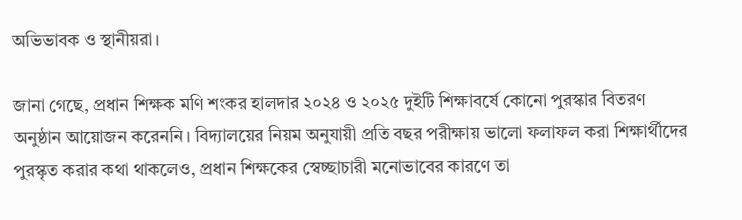অভিভাবক ও স্থানীয়রা।

জানা গেছে, প্রধান শিক্ষক মণি শংকর হালদার ২০২৪ ও ২০২৫ দুইটি শিক্ষাবর্ষে কোনো পুরস্কার বিতরণ অনুষ্ঠান আয়োজন করেননি। বিদ্যালয়ের নিয়ম অনুযায়ী প্রতি বছর পরীক্ষায় ভালো ফলাফল করা শিক্ষার্থীদের পুরস্কৃত করার কথা থাকলেও, প্রধান শিক্ষকের স্বেচ্ছাচারী মনোভাবের কারণে তা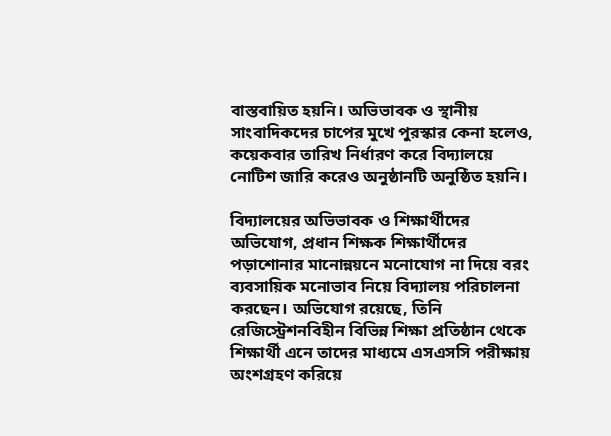বাস্তবায়িত হয়নি। অভিভাবক ও স্থানীয় সাংবাদিকদের চাপের মুখে পুরস্কার কেনা হলেও, কয়েকবার তারিখ নির্ধারণ করে বিদ্যালয়ে নোটিশ জারি করেও অনুষ্ঠানটি অনুষ্ঠিত হয়নি।

বিদ্যালয়ের অভিভাবক ও শিক্ষার্থীদের অভিযোগ, প্রধান শিক্ষক শিক্ষার্থীদের পড়াশোনার মানোন্নয়নে মনোযোগ না দিয়ে বরং ব্যবসায়িক মনোভাব নিয়ে বিদ্যালয় পরিচালনা করছেন। অভিযোগ রয়েছে, তিনি রেজিস্ট্রেশনবিহীন বিভিন্ন শিক্ষা প্রতিষ্ঠান থেকে শিক্ষার্থী এনে তাদের মাধ্যমে এসএসসি পরীক্ষায় অংশগ্রহণ করিয়ে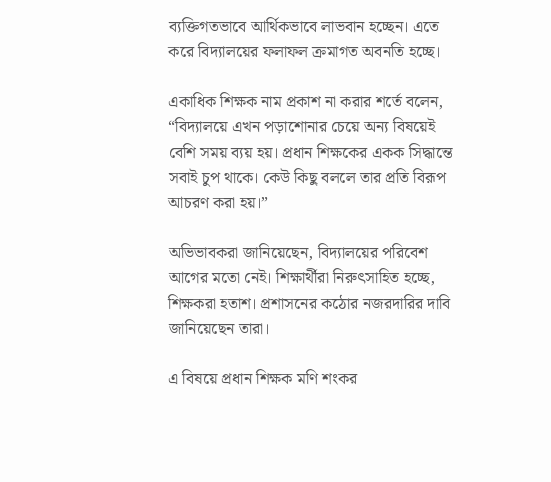ব্যক্তিগতভাবে আর্থিকভাবে লাভবান হচ্ছেন। এতে করে বিদ্যালয়ের ফলাফল ক্রমাগত অবনতি হচ্ছে।

একাধিক শিক্ষক নাম প্রকাশ না করার শর্তে বলেন, “বিদ্যালয়ে এখন পড়াশোনার চেয়ে অন্য বিষয়েই বেশি সময় ব্যয় হয়। প্রধান শিক্ষকের একক সিদ্ধান্তে সবাই চুপ থাকে। কেউ কিছু বললে তার প্রতি বিরূপ আচরণ করা হয়।”

অভিভাবকরা জানিয়েছেন, বিদ্যালয়ের পরিবেশ আগের মতো নেই। শিক্ষার্থীরা নিরুৎসাহিত হচ্ছে, শিক্ষকরা হতাশ। প্রশাসনের কঠোর নজরদারির দাবি জানিয়েছেন তারা।

এ বিষয়ে প্রধান শিক্ষক মণি শংকর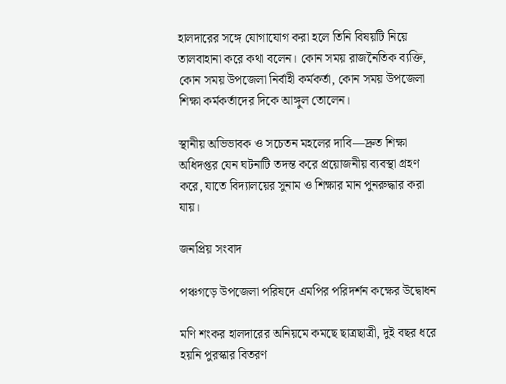হালদারের সঙ্গে যোগাযোগ করা হলে তিনি বিষয়টি নিয়ে তালবাহানা করে কথা বলেন। কোন সময় রাজনৈতিক ব্যক্তি, কোন সময় উপজেলা নির্বাহী কর্মকর্তা, কোন সময় উপজেলা শিক্ষা কর্মকর্তাদের দিকে আঙ্গুল তোলেন।

স্থানীয় অভিভাবক ও সচেতন মহলের দাবি—দ্রুত শিক্ষা অধিদপ্তর যেন ঘটনাটি তদন্ত করে প্রয়োজনীয় ব্যবস্থা গ্রহণ করে, যাতে বিদ্যালয়ের সুনাম ও শিক্ষার মান পুনরুদ্ধার করা যায়।

জনপ্রিয় সংবাদ

পঞ্চগড়ে উপজেলা পরিষদে এমপির পরিদর্শন কক্ষের উদ্বোধন

মণি শংকর হালদারের অনিয়মে কমছে ছাত্রছাত্রী, দুই বছর ধরে হয়নি পুরস্কার বিতরণ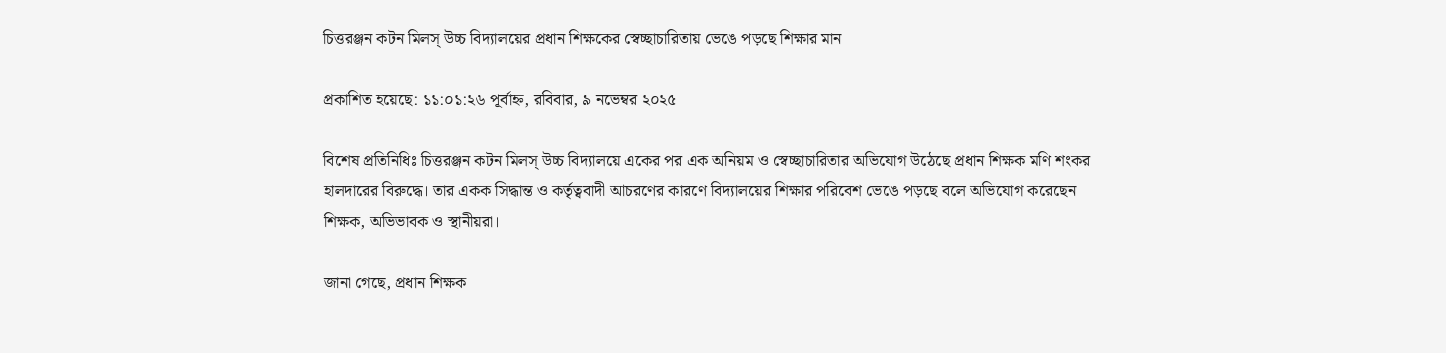চিত্তরঞ্জন কটন মিলস্ উচ্চ বিদ্যালয়ের প্রধান শিক্ষকের স্বেচ্ছাচারিতায় ভেঙে পড়ছে শিক্ষার মান

প্রকাশিত হয়েছে: ১১:০১:২৬ পূর্বাহ্ন, রবিবার, ৯ নভেম্বর ২০২৫

বিশেষ প্রতিনিধিঃ চিত্তরঞ্জন কটন মিলস্ উচ্চ বিদ্যালয়ে একের পর এক অনিয়ম ও স্বেচ্ছাচারিতার অভিযোগ উঠেছে প্রধান শিক্ষক মণি শংকর হালদারের বিরুদ্ধে। তার একক সিদ্ধান্ত ও কর্তৃত্ববাদী আচরণের কারণে বিদ্যালয়ের শিক্ষার পরিবেশ ভেঙে পড়ছে বলে অভিযোগ করেছেন শিক্ষক, অভিভাবক ও স্থানীয়রা।

জানা গেছে, প্রধান শিক্ষক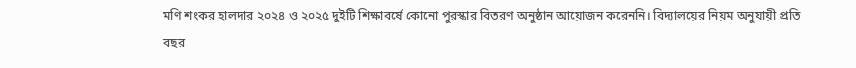মণি শংকর হালদার ২০২৪ ও ২০২৫ দুইটি শিক্ষাবর্ষে কোনো পুরস্কার বিতরণ অনুষ্ঠান আয়োজন করেননি। বিদ্যালয়ের নিয়ম অনুযায়ী প্রতি বছর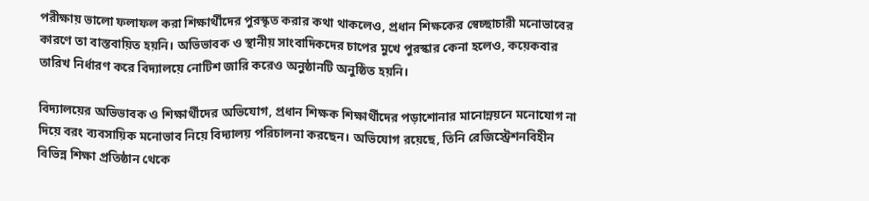পরীক্ষায় ভালো ফলাফল করা শিক্ষার্থীদের পুরস্কৃত করার কথা থাকলেও, প্রধান শিক্ষকের স্বেচ্ছাচারী মনোভাবের কারণে তা বাস্তবায়িত হয়নি। অভিভাবক ও স্থানীয় সাংবাদিকদের চাপের মুখে পুরস্কার কেনা হলেও, কয়েকবার তারিখ নির্ধারণ করে বিদ্যালয়ে নোটিশ জারি করেও অনুষ্ঠানটি অনুষ্ঠিত হয়নি।

বিদ্যালয়ের অভিভাবক ও শিক্ষার্থীদের অভিযোগ, প্রধান শিক্ষক শিক্ষার্থীদের পড়াশোনার মানোন্নয়নে মনোযোগ না দিয়ে বরং ব্যবসায়িক মনোভাব নিয়ে বিদ্যালয় পরিচালনা করছেন। অভিযোগ রয়েছে, তিনি রেজিস্ট্রেশনবিহীন বিভিন্ন শিক্ষা প্রতিষ্ঠান থেকে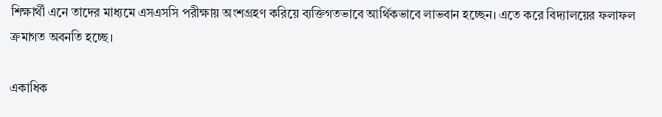শিক্ষার্থী এনে তাদের মাধ্যমে এসএসসি পরীক্ষায় অংশগ্রহণ করিয়ে ব্যক্তিগতভাবে আর্থিকভাবে লাভবান হচ্ছেন। এতে করে বিদ্যালয়ের ফলাফল ক্রমাগত অবনতি হচ্ছে।

একাধিক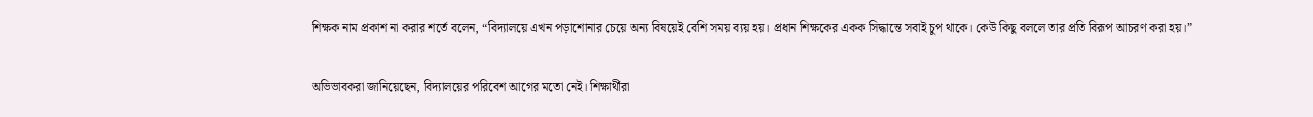শিক্ষক নাম প্রকাশ না করার শর্তে বলেন, “বিদ্যালয়ে এখন পড়াশোনার চেয়ে অন্য বিষয়েই বেশি সময় ব্যয় হয়। প্রধান শিক্ষকের একক সিদ্ধান্তে সবাই চুপ থাকে। কেউ কিছু বললে তার প্রতি বিরূপ আচরণ করা হয়।”

অভিভাবকরা জানিয়েছেন, বিদ্যালয়ের পরিবেশ আগের মতো নেই। শিক্ষার্থীরা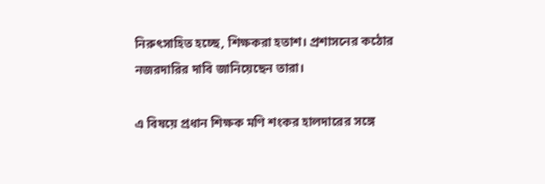নিরুৎসাহিত হচ্ছে, শিক্ষকরা হতাশ। প্রশাসনের কঠোর নজরদারির দাবি জানিয়েছেন তারা।

এ বিষয়ে প্রধান শিক্ষক মণি শংকর হালদারের সঙ্গে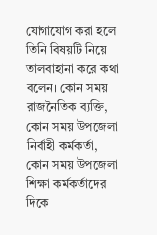যোগাযোগ করা হলে তিনি বিষয়টি নিয়ে তালবাহানা করে কথা বলেন। কোন সময় রাজনৈতিক ব্যক্তি, কোন সময় উপজেলা নির্বাহী কর্মকর্তা, কোন সময় উপজেলা শিক্ষা কর্মকর্তাদের দিকে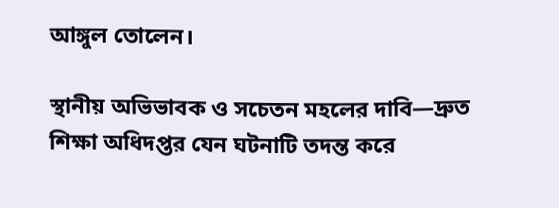আঙ্গুল তোলেন।

স্থানীয় অভিভাবক ও সচেতন মহলের দাবি—দ্রুত শিক্ষা অধিদপ্তর যেন ঘটনাটি তদন্ত করে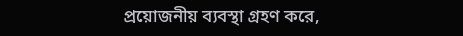প্রয়োজনীয় ব্যবস্থা গ্রহণ করে,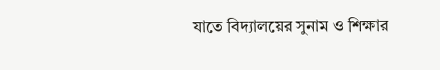যাতে বিদ্যালয়ের সুনাম ও শিক্ষার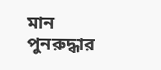মান পুনরুদ্ধার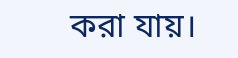করা যায়।